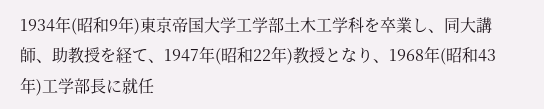1934年(昭和9年)東京帝国大学工学部土木工学科を卒業し、同大講師、助教授を経て、1947年(昭和22年)教授となり、1968年(昭和43年)工学部長に就任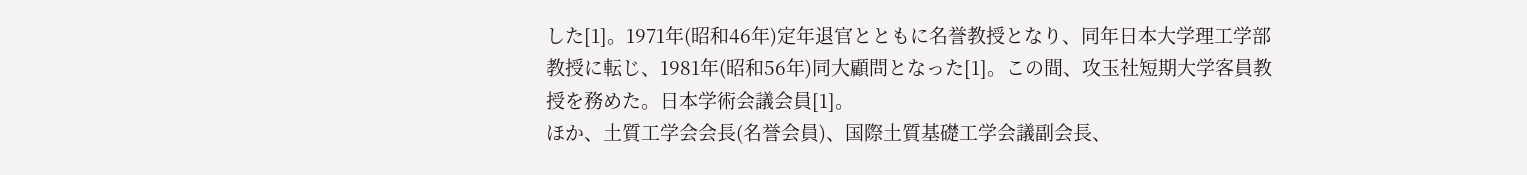した[1]。1971年(昭和46年)定年退官とともに名誉教授となり、同年日本大学理工学部教授に転じ、1981年(昭和56年)同大顧問となった[1]。この間、攻玉社短期大学客員教授を務めた。日本学術会議会員[1]。
ほか、土質工学会会長(名誉会員)、国際土質基礎工学会議副会長、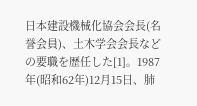日本建設機械化協会会長(名誉会員)、土木学会会長などの要職を歴任した[1]。1987年(昭和62年)12月15日、肺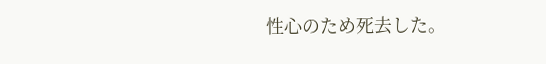性心のため死去した。